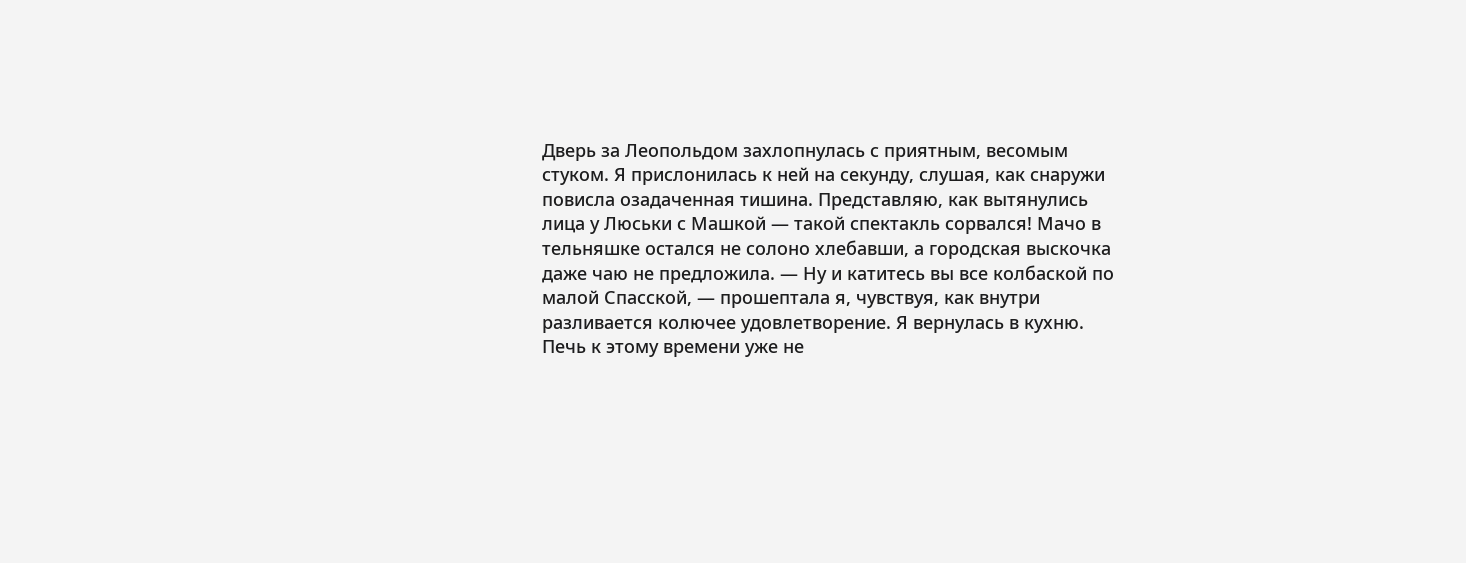Дверь за Леопольдом захлопнулась с приятным, весомым стуком. Я прислонилась к ней на секунду, слушая, как снаружи повисла озадаченная тишина. Представляю, как вытянулись лица у Люськи с Машкой — такой спектакль сорвался! Мачо в тельняшке остался не солоно хлебавши, а городская выскочка даже чаю не предложила. — Ну и катитесь вы все колбаской по малой Спасской, — прошептала я, чувствуя, как внутри разливается колючее удовлетворение. Я вернулась в кухню. Печь к этому времени уже не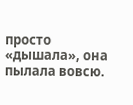просто «дышала», она пылала вовсю.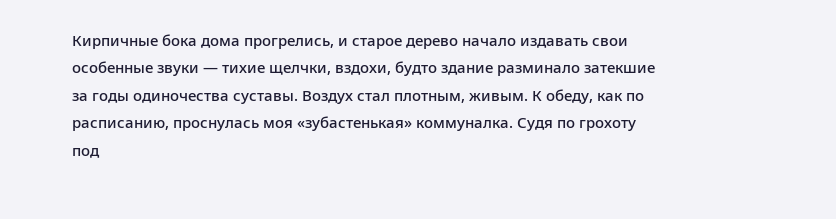Кирпичные бока дома прогрелись, и старое дерево начало издавать свои особенные звуки — тихие щелчки, вздохи, будто здание разминало затекшие за годы одиночества суставы. Воздух стал плотным, живым. К обеду, как по расписанию, проснулась моя «зубастенькая» коммуналка. Судя по грохоту под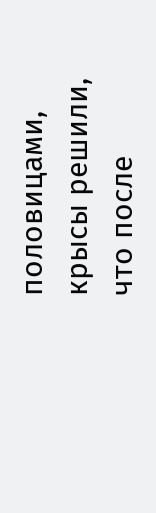половицами, крысы решили, что после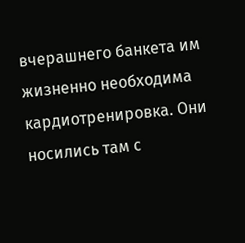вчерашнего банкета им жизненно необходима кардиотренировка. Они носились там с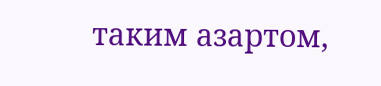таким азартом,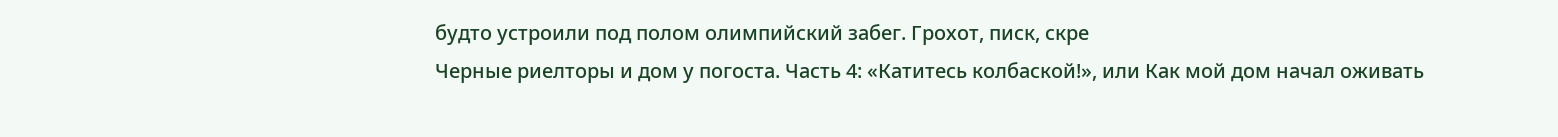будто устроили под полом олимпийский забег. Грохот, писк, скре
Черные риелторы и дом у погоста. Часть 4: «Катитесь колбаской!», или Как мой дом начал оживать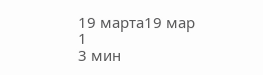19 марта19 мар
1
3 мин